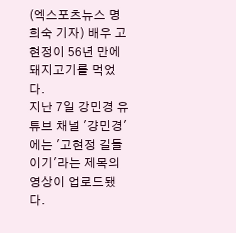(엑스포츠뉴스 명희숙 기자) 배우 고현정이 56년 만에 돼지고기를 먹었다.
지난 7일 강민경 유튜브 채널 '걍민경'에는 '고현정 길들이기'라는 제목의 영상이 업로드됐다.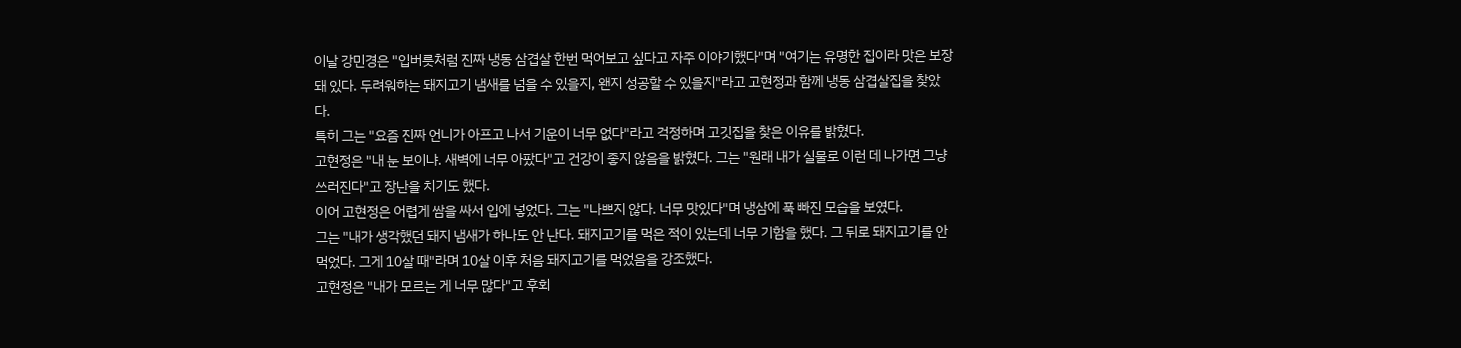이날 강민경은 "입버릇처럼 진짜 냉동 삼겹살 한번 먹어보고 싶다고 자주 이야기했다"며 "여기는 유명한 집이라 맛은 보장돼 있다. 두려워하는 돼지고기 냄새를 넘을 수 있을지, 왠지 성공할 수 있을지"라고 고현정과 함께 냉동 삼겹살집을 찾았다.
특히 그는 "요즘 진짜 언니가 아프고 나서 기운이 너무 없다"라고 걱정하며 고깃집을 찾은 이유를 밝혔다.
고현정은 "내 눈 보이냐. 새벽에 너무 아팠다"고 건강이 좋지 않음을 밝혔다. 그는 "원래 내가 실물로 이런 데 나가면 그냥 쓰러진다"고 장난을 치기도 했다.
이어 고현정은 어렵게 쌈을 싸서 입에 넣었다. 그는 "나쁘지 않다. 너무 맛있다"며 냉삼에 푹 빠진 모습을 보였다.
그는 "내가 생각했던 돼지 냄새가 하나도 안 난다. 돼지고기를 먹은 적이 있는데 너무 기함을 했다. 그 뒤로 돼지고기를 안 먹었다. 그게 10살 때"라며 10살 이후 처음 돼지고기를 먹었음을 강조했다.
고현정은 "내가 모르는 게 너무 많다"고 후회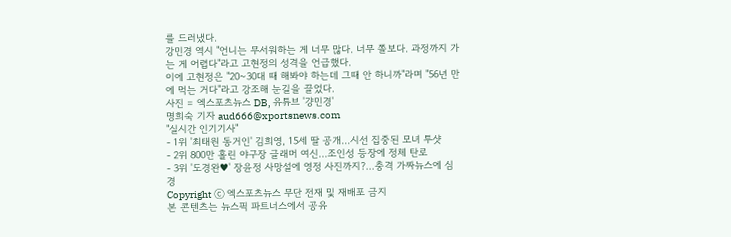를 드러냈다.
강민경 역시 "언니는 무서워하는 게 너무 많다. 너무 쫄보다. 과정까지 가는 게 어렵다"라고 고현정의 성격을 언급했다.
이에 고현정은 "20~30대 때 해봐야 하는데 그때 안 하니까"라며 "56년 만에 먹는 거다"라고 강조해 눈길을 끌었다.
사진 = 엑스포츠뉴스 DB, 유튜브 '걍민경'
명희숙 기자 aud666@xportsnews.com
"실시간 인기기사"
- 1위 '최태원 동거인' 김희영, 15세 딸 공개…시선 집중된 모녀 투샷
- 2위 800만 홀린 야구장 글래머 여신…조인성 등장에 정체 탄로
- 3위 '도경완♥' 장윤정 사망설에 영정 사진까지?…충격 가짜뉴스에 심경
Copyright ⓒ 엑스포츠뉴스 무단 전재 및 재배포 금지
본 콘텐츠는 뉴스픽 파트너스에서 공유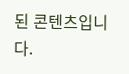된 콘텐츠입니다.